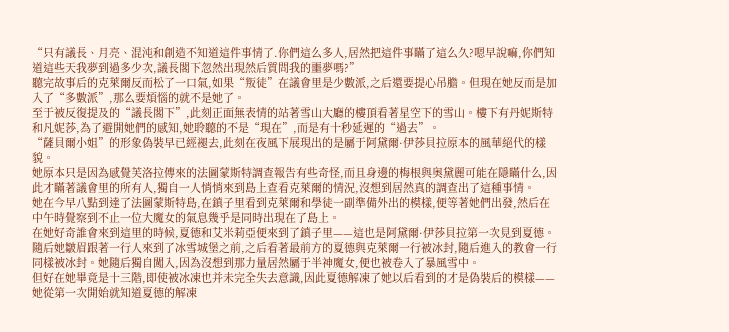“只有議長、月亮、混沌和創造不知道這件事情了.你們這么多人,居然把這件事瞞了這么久?嗯早說嘛,你們知道這些天我夢到過多少次,議長閣下忽然出現然后質問我的噩夢嗎?”
聽完故事后的克萊爾反而松了一口氣,如果“叛徒”在議會里是少數派,之后還要提心吊膽。但現在她反而是加入了“多數派”,那么要煩惱的就不是她了。
至于被反復提及的“議長閣下”,此刻正面無表情的站著雪山大廳的樓頂看著星空下的雪山。樓下有丹妮斯特和凡妮莎,為了避開她們的感知,她聆聽的不是“現在”,而是有十秒延遲的“過去”。
“薩貝爾小姐”的形象偽裝早已經褪去,此刻在夜風下展現出的是屬于阿黛爾·伊莎貝拉原本的風華絕代的樣貌。
她原本只是因為感覺芙洛拉傳來的法圖蒙斯特調查報告有些奇怪,而且身邊的梅根與奧黛麗可能在隱瞞什么,因此才瞞著議會里的所有人,獨自一人悄悄來到島上查看克萊爾的情況,沒想到居然真的調查出了這種事情。
她在今早八點到達了法圖蒙斯特島,在鎮子里看到克萊爾和學徒一副準備外出的模樣,便等著她們出發,然后在中午時覺察到不止一位大魔女的氣息幾乎是同時出現在了島上。
在她好奇誰會來到這里的時候,夏德和艾米莉亞便來到了鎮子里——這也是阿黛爾·伊莎貝拉第一次見到夏德。
隨后她皺眉跟著一行人來到了冰雪城堡之前,之后看著最前方的夏德與克萊爾一行被冰封,隨后進入的教會一行同樣被冰封。她隨后獨自闖入,因為沒想到那力量居然屬于半神魔女,便也被卷入了暴風雪中。
但好在她畢竟是十三階,即使被冰凍也并未完全失去意識,因此夏德解凍了她以后看到的才是偽裝后的模樣——她從第一次開始就知道夏德的解凍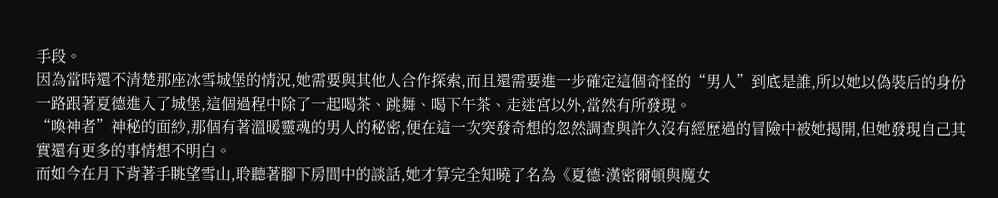手段。
因為當時還不清楚那座冰雪城堡的情況,她需要與其他人合作探索,而且還需要進一步確定這個奇怪的“男人”到底是誰,所以她以偽裝后的身份一路跟著夏德進入了城堡,這個過程中除了一起喝茶、跳舞、喝下午茶、走迷宮以外,當然有所發現。
“喚神者”神秘的面紗,那個有著溫暖靈魂的男人的秘密,便在這一次突發奇想的忽然調查與許久沒有經歷過的冒險中被她揭開,但她發現自己其實還有更多的事情想不明白。
而如今在月下背著手眺望雪山,聆聽著腳下房間中的談話,她才算完全知曉了名為《夏德·漢密爾頓與魔女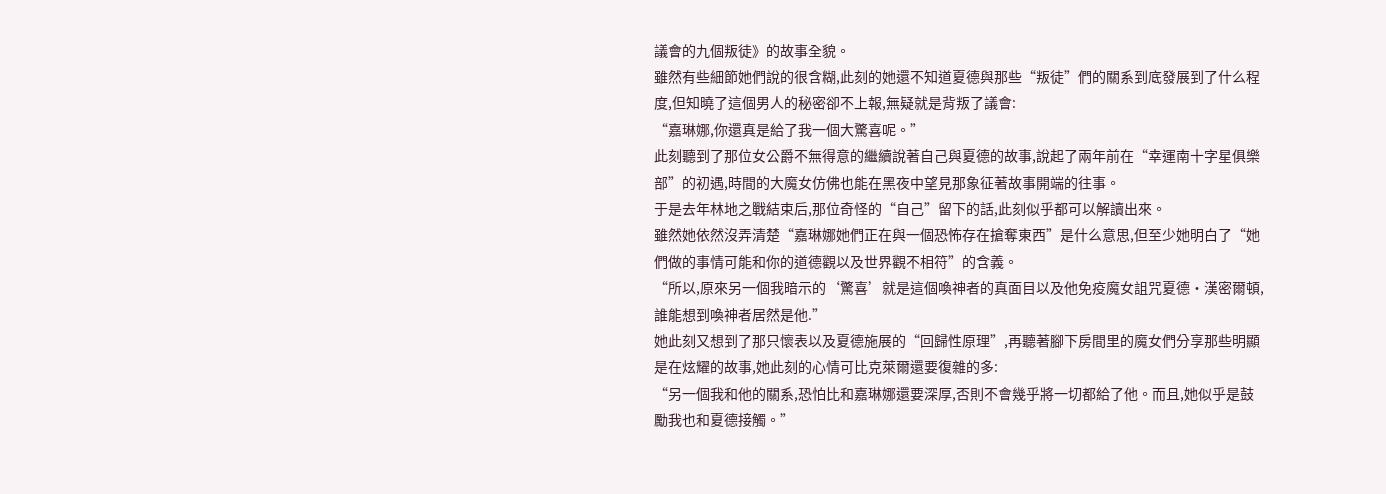議會的九個叛徒》的故事全貌。
雖然有些細節她們說的很含糊,此刻的她還不知道夏德與那些“叛徒”們的關系到底發展到了什么程度,但知曉了這個男人的秘密卻不上報,無疑就是背叛了議會:
“嘉琳娜,你還真是給了我一個大驚喜呢。”
此刻聽到了那位女公爵不無得意的繼續說著自己與夏德的故事,說起了兩年前在“幸運南十字星俱樂部”的初遇,時間的大魔女仿佛也能在黑夜中望見那象征著故事開端的往事。
于是去年林地之戰結束后,那位奇怪的“自己”留下的話,此刻似乎都可以解讀出來。
雖然她依然沒弄清楚“嘉琳娜她們正在與一個恐怖存在搶奪東西”是什么意思,但至少她明白了“她們做的事情可能和你的道德觀以及世界觀不相符”的含義。
“所以,原來另一個我暗示的‘驚喜’就是這個喚神者的真面目以及他免疫魔女詛咒夏德·漢密爾頓,誰能想到喚神者居然是他.”
她此刻又想到了那只懷表以及夏德施展的“回歸性原理”,再聽著腳下房間里的魔女們分享那些明顯是在炫耀的故事,她此刻的心情可比克萊爾還要復雜的多:
“另一個我和他的關系,恐怕比和嘉琳娜還要深厚,否則不會幾乎將一切都給了他。而且,她似乎是鼓勵我也和夏德接觸。”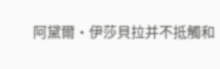阿黛爾·伊莎貝拉并不抵觸和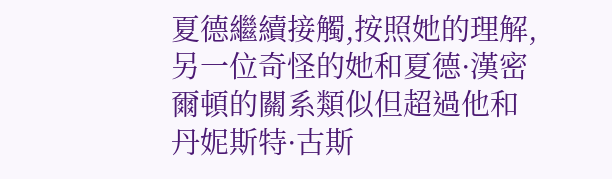夏德繼續接觸,按照她的理解,另一位奇怪的她和夏德·漢密爾頓的關系類似但超過他和丹妮斯特·古斯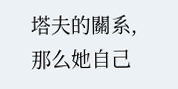塔夫的關系,那么她自己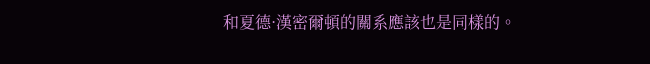和夏德·漢密爾頓的關系應該也是同樣的。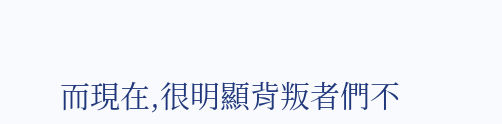而現在,很明顯背叛者們不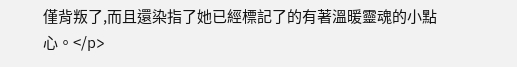僅背叛了,而且還染指了她已經標記了的有著溫暖靈魂的小點心。</p>